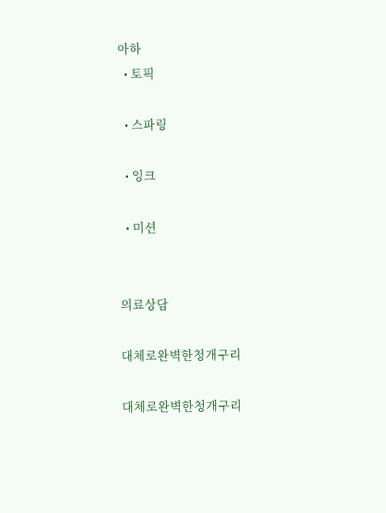아하
  • 토픽

  • 스파링

  • 잉크

  • 미션


의료상담

대체로완벽한청개구리

대체로완벽한청개구리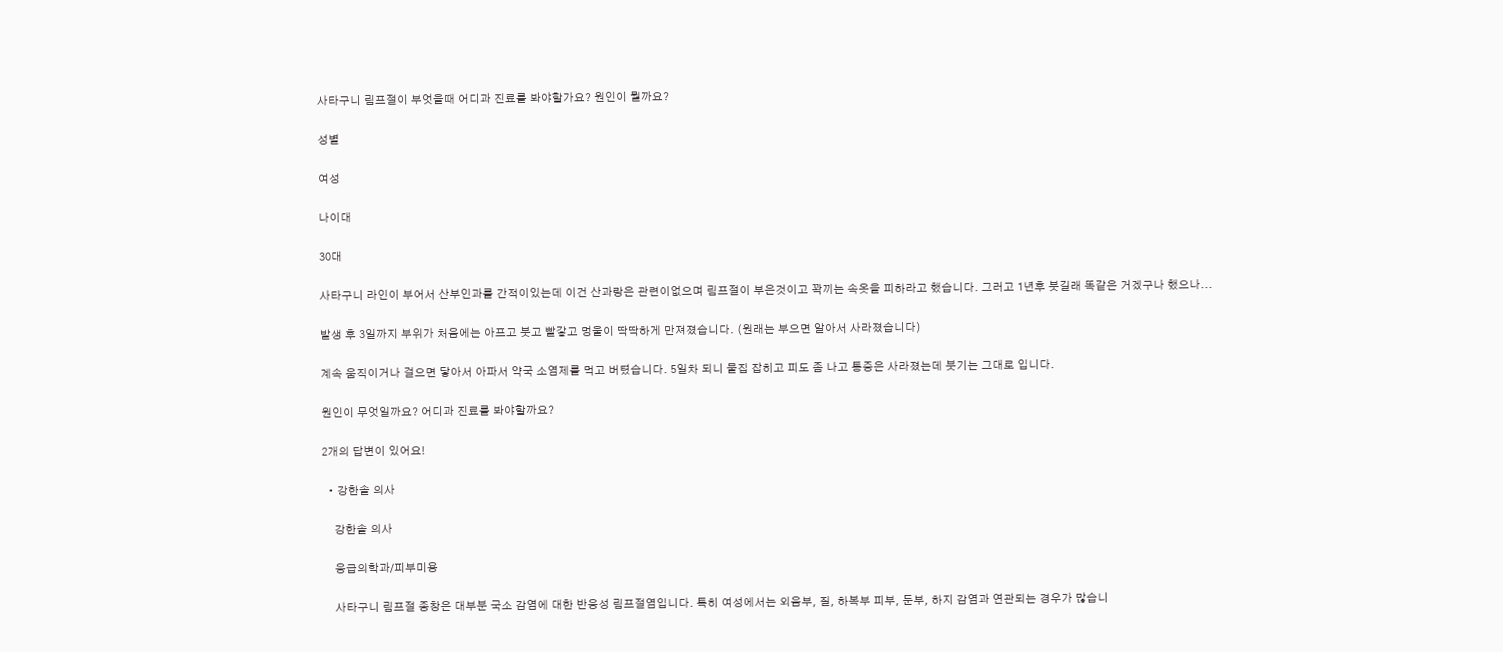사타구니 림프절이 부엇을때 어디과 진료를 봐야할가요? 원인이 뭘까요?

성별

여성

나이대

30대

사타구니 라인이 부어서 산부인과를 간적이있는데 이건 산과랑은 관련이없으며 림프절이 부은것이고 꽉끼는 속옷을 피하라고 했습니다. 그러고 1년후 붓길래 똑같은 거겠구나 했으나...

발생 후 3일까지 부위가 처음에는 아프고 붓고 빨갛고 멍울이 딱딱하게 만져졌습니다. (원래는 부으면 알아서 사라졌습니다)

계속 움직이거나 걸으면 닿아서 아파서 약국 소염제를 먹고 버텼습니다. 5일차 되니 물집 잡히고 피도 좀 나고 통증은 사라졌는데 붓기는 그대로 입니다.

원인이 무엇일까요? 어디과 진료를 봐야할까요?

2개의 답변이 있어요!

  • 강한솔 의사

    강한솔 의사

    응급의학과/피부미용

    사타구니 림프절 종창은 대부분 국소 감염에 대한 반응성 림프절염입니다. 특히 여성에서는 외음부, 질, 하복부 피부, 둔부, 하지 감염과 연관되는 경우가 많습니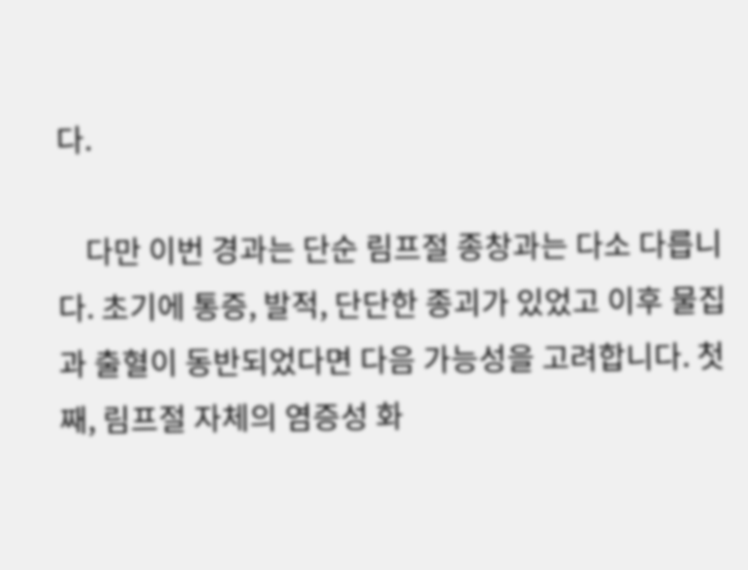다.

    다만 이번 경과는 단순 림프절 종창과는 다소 다릅니다. 초기에 통증, 발적, 단단한 종괴가 있었고 이후 물집과 출혈이 동반되었다면 다음 가능성을 고려합니다. 첫째, 림프절 자체의 염증성 화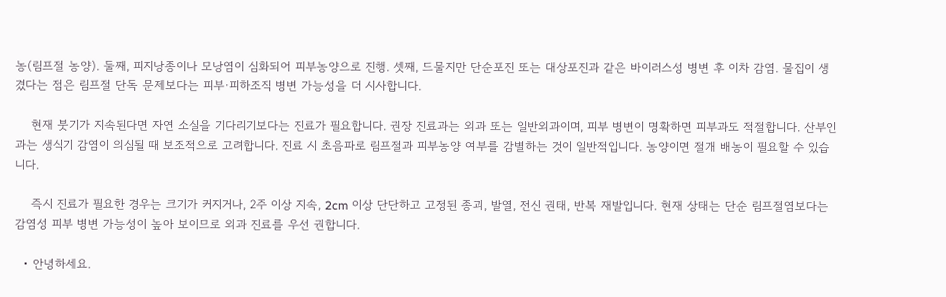농(림프절 농양). 둘째, 피지낭종이나 모낭염이 심화되어 피부농양으로 진행. 셋째, 드물지만 단순포진 또는 대상포진과 같은 바이러스성 병변 후 이차 감염. 물집이 생겼다는 점은 림프절 단독 문제보다는 피부·피하조직 병변 가능성을 더 시사합니다.

    현재 붓기가 지속된다면 자연 소실을 기다리기보다는 진료가 필요합니다. 권장 진료과는 외과 또는 일반외과이며, 피부 병변이 명확하면 피부과도 적절합니다. 산부인과는 생식기 감염이 의심될 때 보조적으로 고려합니다. 진료 시 초음파로 림프절과 피부농양 여부를 감별하는 것이 일반적입니다. 농양이면 절개 배농이 필요할 수 있습니다.

    즉시 진료가 필요한 경우는 크기가 커지거나, 2주 이상 지속, 2cm 이상 단단하고 고정된 종괴, 발열, 전신 권태, 반복 재발입니다. 현재 상태는 단순 림프절염보다는 감염성 피부 병변 가능성이 높아 보이므로 외과 진료를 우선 권합니다.

  • 안녕하세요.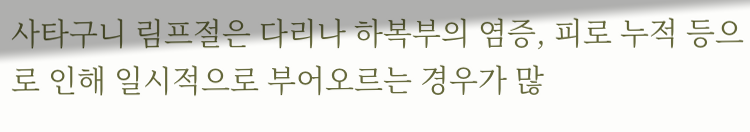사타구니 림프절은 다리나 하복부의 염증, 피로 누적 등으로 인해 일시적으로 부어오르는 경우가 많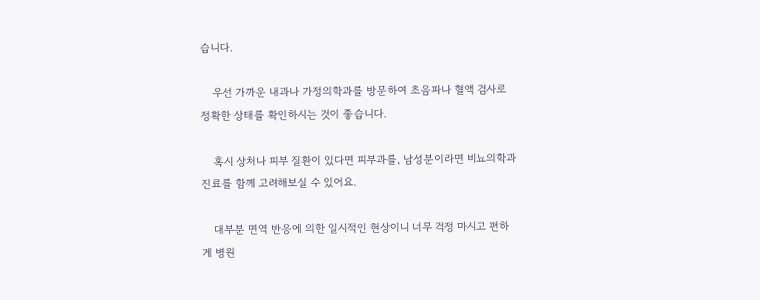습니다.

    우선 가까운 내과나 가정의학과를 방문하여 초음파나 혈액 검사로 정확한 상태를 확인하시는 것이 좋습니다.

    혹시 상처나 피부 질환이 있다면 피부과를, 남성분이라면 비뇨의학과 진료를 함께 고려해보실 수 있어요.

    대부분 면역 반응에 의한 일시적인 현상이니 너무 걱정 마시고 편하게 병원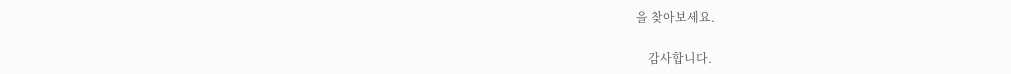을 찾아보세요.

    감사합니다.